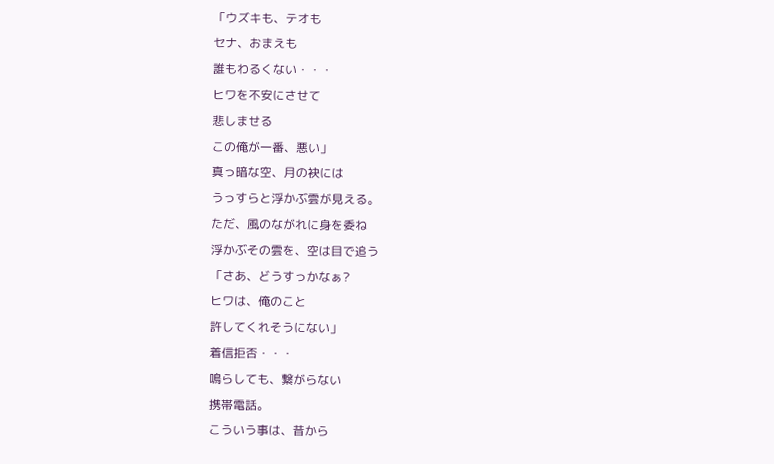「ウズキも、テオも
セナ、おまえも
誰もわるくない・・・
ヒワを不安にさせて
悲しませる
この俺が一番、悪い」
真っ暗な空、月の袂には
うっすらと浮かぶ雲が見える。
ただ、風のながれに身を委ね
浮かぶその雲を、空は目で追う
「さあ、どうすっかなぁ?
ヒワは、俺のこと
許してくれそうにない」
着信拒否・・・
鳴らしても、繋がらない
携帯電話。
こういう事は、昔から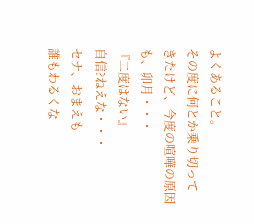よくあること。
その度に何とか乗り切って
きたけど、今度の喧嘩の原因
も、卯月・・・
『二度はない』
自信?ねえな・・・
セナ、おまえも
誰もわるくな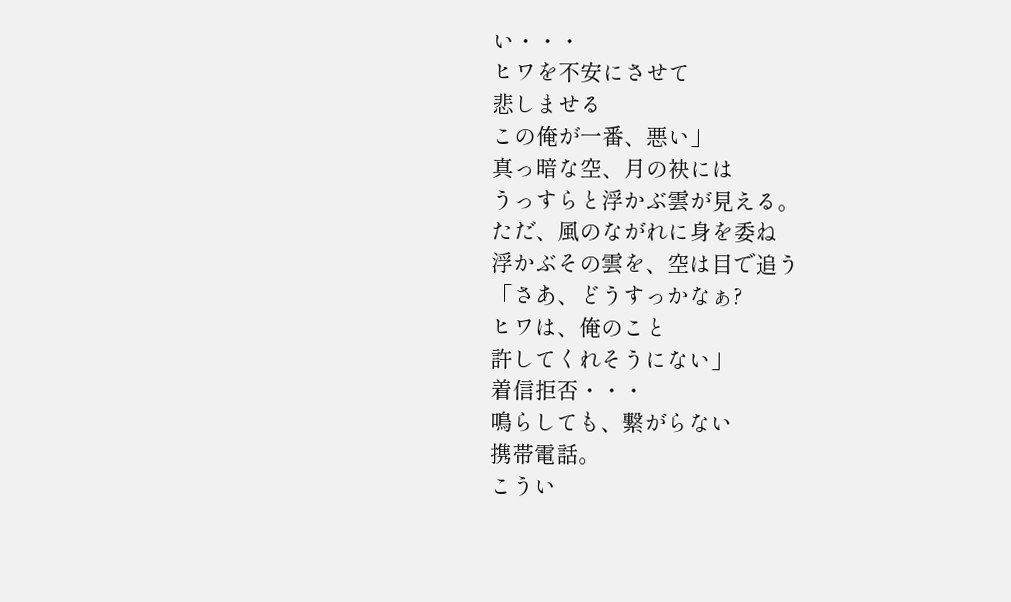い・・・
ヒワを不安にさせて
悲しませる
この俺が一番、悪い」
真っ暗な空、月の袂には
うっすらと浮かぶ雲が見える。
ただ、風のながれに身を委ね
浮かぶその雲を、空は目で追う
「さあ、どうすっかなぁ?
ヒワは、俺のこと
許してくれそうにない」
着信拒否・・・
鳴らしても、繋がらない
携帯電話。
こうい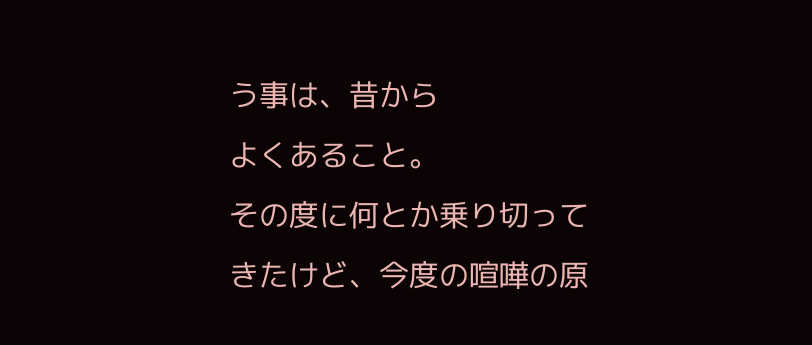う事は、昔から
よくあること。
その度に何とか乗り切って
きたけど、今度の喧嘩の原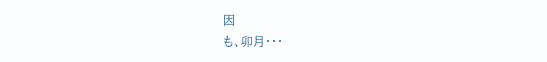因
も、卯月・・・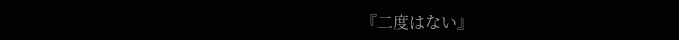『二度はない』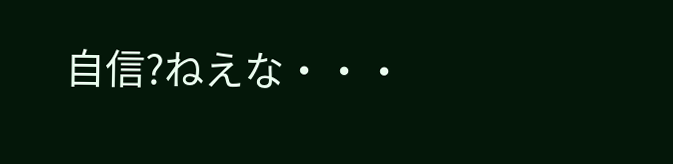自信?ねえな・・・